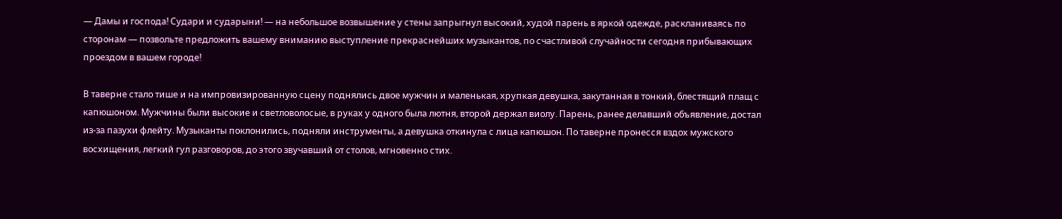— Дамы и господа! Судари и сударыни! — на небольшое возвышение у стены запрыгнул высокий, худой парень в яркой одежде, раскланиваясь по сторонам — позвольте предложить вашему вниманию выступление прекраснейших музыкантов, по счастливой случайности сегодня прибывающих проездом в вашем городе!

В таверне стало тише и на импровизированную сцену поднялись двое мужчин и маленькая, хрупкая девушка, закутанная в тонкий, блестящий плащ с капюшоном. Мужчины были высокие и светловолосые, в руках у одного была лютня, второй держал виолу. Парень, ранее делавший объявление, достал из-за пазухи флейту. Музыканты поклонились, подняли инструменты, а девушка откинула с лица капюшон. По таверне пронесся вздох мужского восхищения, легкий гул разговоров, до этого звучавший от столов, мгновенно стих.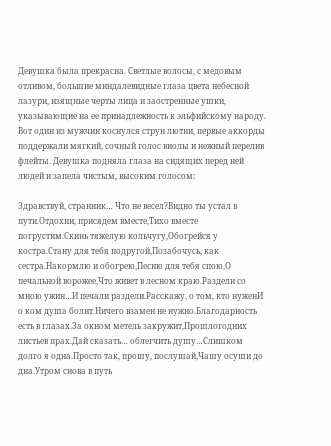Девушка была прекрасна. Светлые волосы, с медовым отливом, большие миндалевидные глаза цвета небесной лазури, изящные черты лица и заостренные ушки, указывающие на ее принадлежность к эльфийскому народу. Вот один из мужчин коснулся струн лютни, первые аккорды поддержали мягкий, сочный голос виолы и нежный перелив флейты. Девушка подняла глаза на сидящих перед ней людей и запела чистым, высоким голосом:

Здравствуй, странник… Что не весел?Видно ты устал в пути.Отдохни, присядем вместе,Тихо вместе погрустим.Скинь тяжелую кольчугу,Обогрейся у костра.Стану для тебя подругой,Позабочусь, как сестра.Накормлю и обогрею,Песню для тебя спою,О печальной ворожее,Что живет в лесном краю.Раздели со мною ужин…И печали раздели.Расскажу, о том, кто нуженИ о ком душа болит.Ничего взамен не нужно.Благодарность есть в глазах.За окном метель закружит,Прошлогодних листьев прах.Дай сказать… облегчить душу…Слишком долго я одна.Просто так, прошу, послушай,Чашу осуши до дна.Утром снова в путь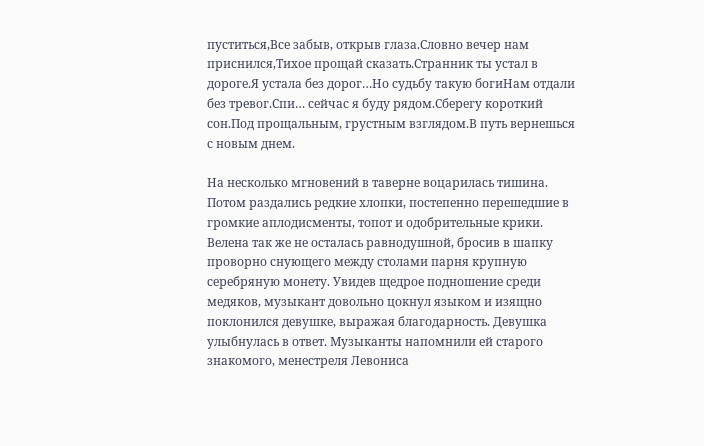пуститься,Все забыв, открыв глаза.Словно вечер нам приснился,Тихое прощай сказать.Странник ты устал в дороге.Я устала без дорог…Но судьбу такую богиНам отдали без тревог.Спи… сейчас я буду рядом.Сберегу короткий сон.Под прощальным, грустным взглядом.В путь вернешься с новым днем.

На несколько мгновений в таверне воцарилась тишина. Потом раздались редкие хлопки, постепенно перешедшие в громкие аплодисменты, топот и одобрительные крики. Велена так же не осталась равнодушной, бросив в шапку проворно снующего между столами парня крупную серебряную монету. Увидев щедрое подношение среди медяков, музыкант довольно цокнул языком и изящно поклонился девушке, выражая благодарность. Девушка улыбнулась в ответ. Музыканты напомнили ей старого знакомого, менестреля Левониса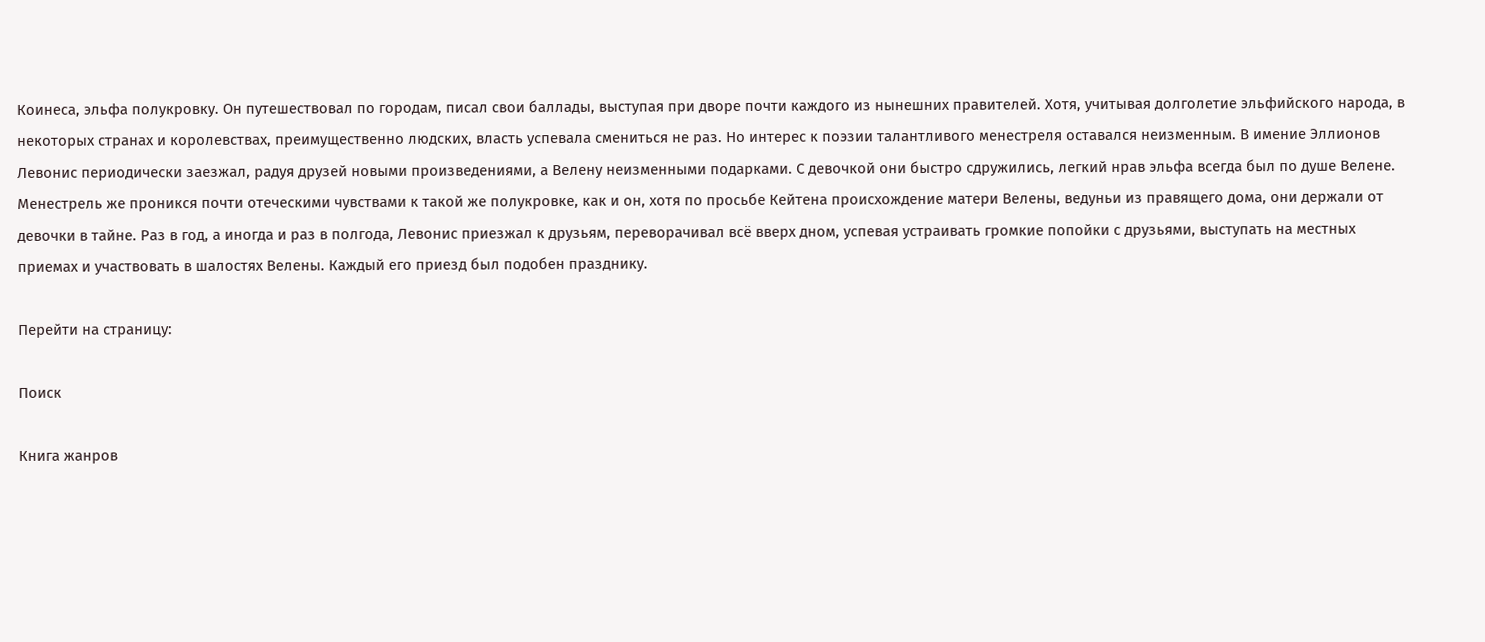Коинеса, эльфа полукровку. Он путешествовал по городам, писал свои баллады, выступая при дворе почти каждого из нынешних правителей. Хотя, учитывая долголетие эльфийского народа, в некоторых странах и королевствах, преимущественно людских, власть успевала смениться не раз. Но интерес к поэзии талантливого менестреля оставался неизменным. В имение Эллионов Левонис периодически заезжал, радуя друзей новыми произведениями, а Велену неизменными подарками. С девочкой они быстро сдружились, легкий нрав эльфа всегда был по душе Велене. Менестрель же проникся почти отеческими чувствами к такой же полукровке, как и он, хотя по просьбе Кейтена происхождение матери Велены, ведуньи из правящего дома, они держали от девочки в тайне. Раз в год, а иногда и раз в полгода, Левонис приезжал к друзьям, переворачивал всё вверх дном, успевая устраивать громкие попойки с друзьями, выступать на местных приемах и участвовать в шалостях Велены. Каждый его приезд был подобен празднику.

Перейти на страницу:

Поиск

Книга жанров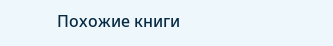Похожие книги